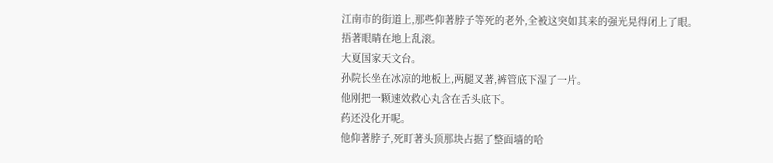江南市的街道上,那些仰著脖子等死的老外,全被这突如其来的强光晃得闭上了眼。
捂著眼睛在地上乱滚。
大夏国家天文台。
孙院长坐在冰凉的地板上,两腿叉著,裤管底下湿了一片。
他刚把一颗速效救心丸含在舌头底下。
药还没化开呢。
他仰著脖子,死盯著头顶那块占据了整面墙的哈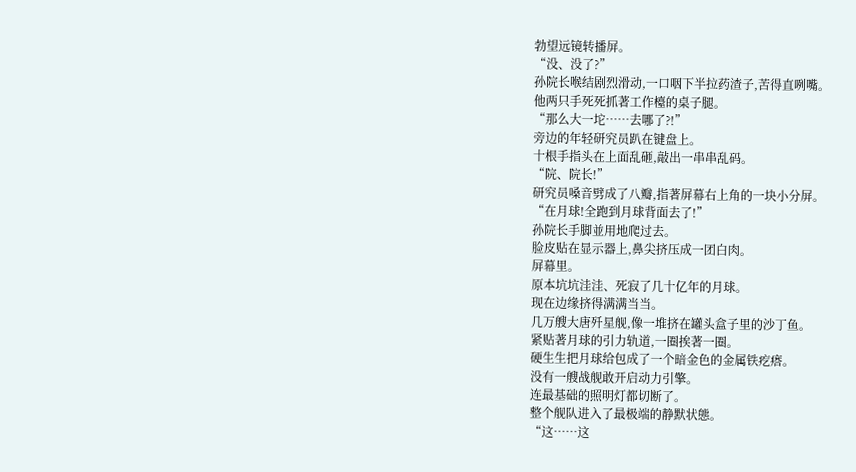勃望远镜转播屏。
“没、没了?”
孙院长喉结剧烈滑动,一口咽下半拉药渣子,苦得直咧嘴。
他两只手死死抓著工作檯的桌子腿。
“那么大一坨……去哪了?!”
旁边的年轻研究员趴在键盘上。
十根手指头在上面乱砸,敲出一串串乱码。
“院、院长!”
研究员嗓音劈成了八瓣,指著屏幕右上角的一块小分屏。
“在月球!全跑到月球背面去了!”
孙院长手脚並用地爬过去。
脸皮贴在显示器上,鼻尖挤压成一团白肉。
屏幕里。
原本坑坑洼洼、死寂了几十亿年的月球。
现在边缘挤得满满当当。
几万艘大唐歼星舰,像一堆挤在罐头盒子里的沙丁鱼。
紧贴著月球的引力轨道,一圈挨著一圈。
硬生生把月球给包成了一个暗金色的金属铁疙瘩。
没有一艘战舰敢开启动力引擎。
连最基础的照明灯都切断了。
整个舰队进入了最极端的静默状態。
“这……这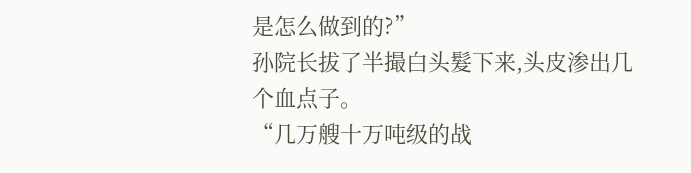是怎么做到的?”
孙院长拔了半撮白头髮下来,头皮渗出几个血点子。
“几万艘十万吨级的战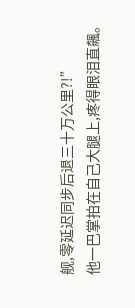舰,零延迟同步后退三十万公里?!”
他一巴掌拍在自己大腿上,疼得眼泪直飆。